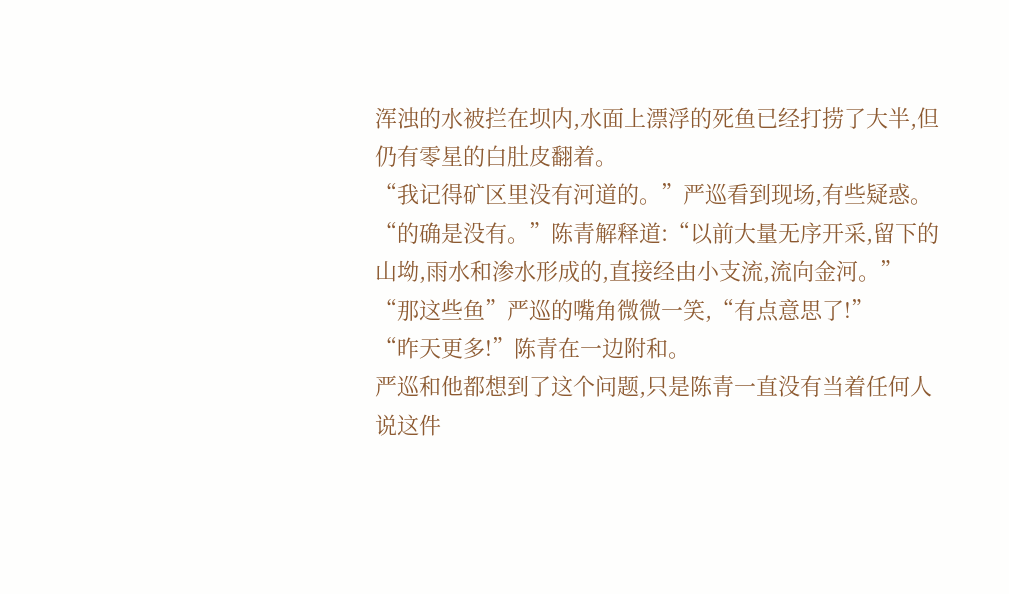浑浊的水被拦在坝内,水面上漂浮的死鱼已经打捞了大半,但仍有零星的白肚皮翻着。
“我记得矿区里没有河道的。”严巡看到现场,有些疑惑。
“的确是没有。”陈青解释道:“以前大量无序开采,留下的山坳,雨水和渗水形成的,直接经由小支流,流向金河。”
“那这些鱼”严巡的嘴角微微一笑,“有点意思了!”
“昨天更多!”陈青在一边附和。
严巡和他都想到了这个问题,只是陈青一直没有当着任何人说这件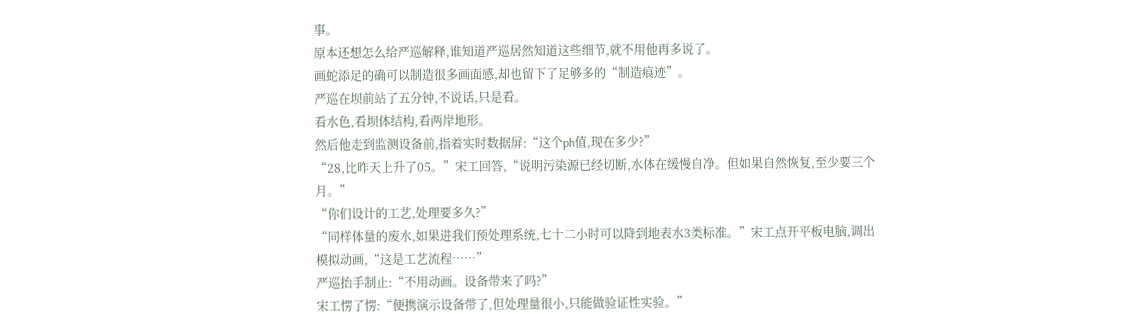事。
原本还想怎么给严巡解释,谁知道严巡居然知道这些细节,就不用他再多说了。
画蛇添足的确可以制造很多画面感,却也留下了足够多的“制造痕迹”。
严巡在坝前站了五分钟,不说话,只是看。
看水色,看坝体结构,看两岸地形。
然后他走到监测设备前,指着实时数据屏:“这个ph值,现在多少?”
“28,比昨天上升了05。”宋工回答,“说明污染源已经切断,水体在缓慢自净。但如果自然恢复,至少要三个月。”
“你们设计的工艺,处理要多久?”
“同样体量的废水,如果进我们预处理系统,七十二小时可以降到地表水3类标准。”宋工点开平板电脑,调出模拟动画,“这是工艺流程……”
严巡抬手制止:“不用动画。设备带来了吗?”
宋工愣了愣:“便携演示设备带了,但处理量很小,只能做验证性实验。”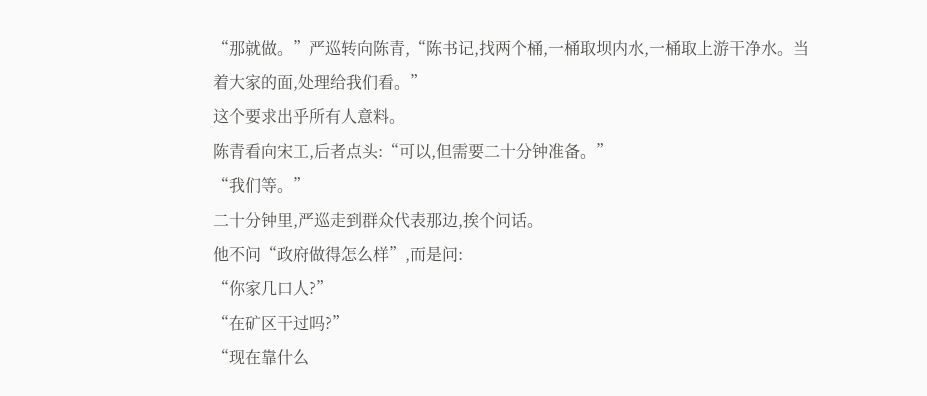“那就做。”严巡转向陈青,“陈书记,找两个桶,一桶取坝内水,一桶取上游干净水。当着大家的面,处理给我们看。”
这个要求出乎所有人意料。
陈青看向宋工,后者点头:“可以,但需要二十分钟准备。”
“我们等。”
二十分钟里,严巡走到群众代表那边,挨个问话。
他不问“政府做得怎么样”,而是问:
“你家几口人?”
“在矿区干过吗?”
“现在靠什么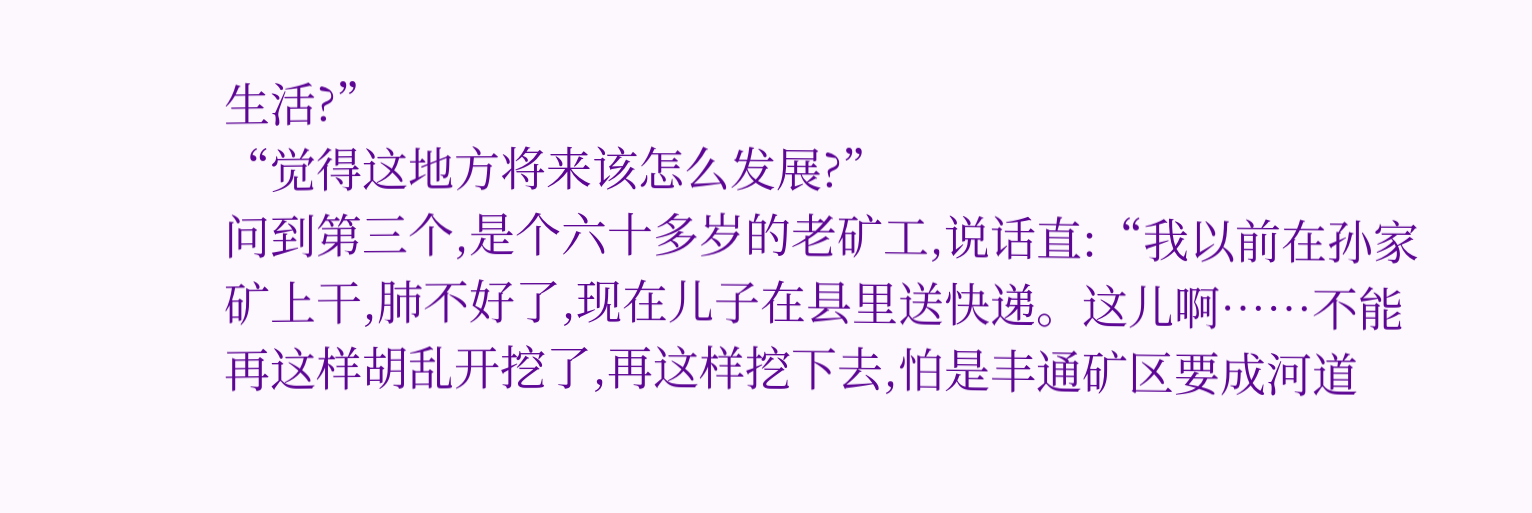生活?”
“觉得这地方将来该怎么发展?”
问到第三个,是个六十多岁的老矿工,说话直:“我以前在孙家矿上干,肺不好了,现在儿子在县里送快递。这儿啊……不能再这样胡乱开挖了,再这样挖下去,怕是丰通矿区要成河道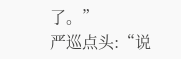了。”
严巡点头:“说